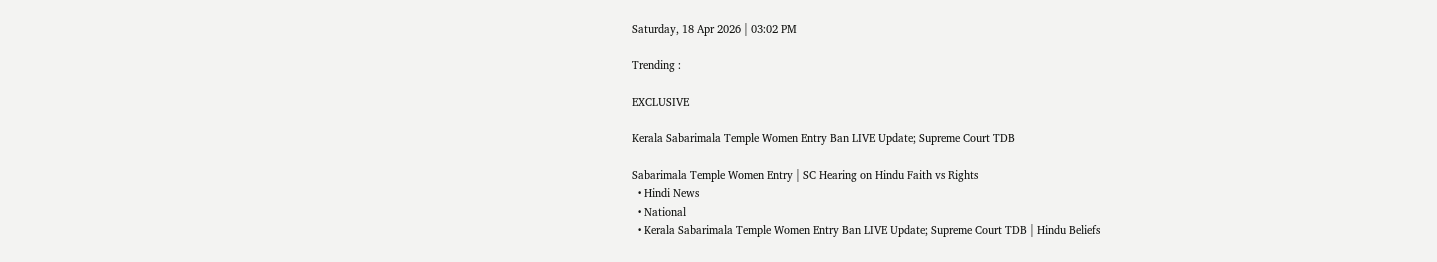Saturday, 18 Apr 2026 | 03:02 PM

Trending :

EXCLUSIVE

Kerala Sabarimala Temple Women Entry Ban LIVE Update; Supreme Court TDB

Sabarimala Temple Women Entry | SC Hearing on Hindu Faith vs Rights
  • Hindi News
  • National
  • Kerala Sabarimala Temple Women Entry Ban LIVE Update; Supreme Court TDB | Hindu Beliefs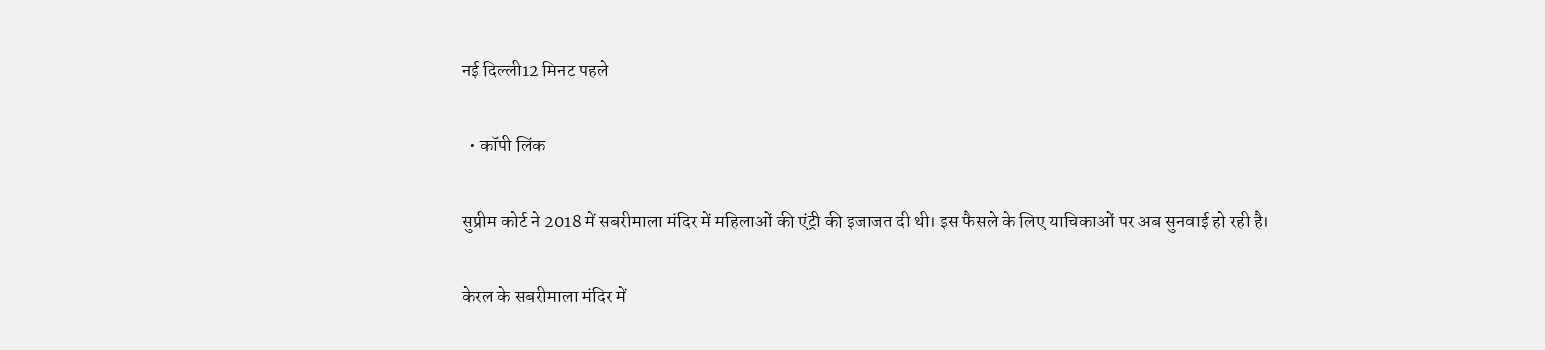नई दिल्ली12 मिनट पहले

  • कॉपी लिंक

सुप्रीम कोर्ट ने 2018 में सबरीमाला मंदिर में महिलाओं की एंट्री की इजाजत दी थी। इस फैसले के लिए याचिकाओं पर अब सुनवाई हो रही है।

केरल के सबरीमाला मंदिर में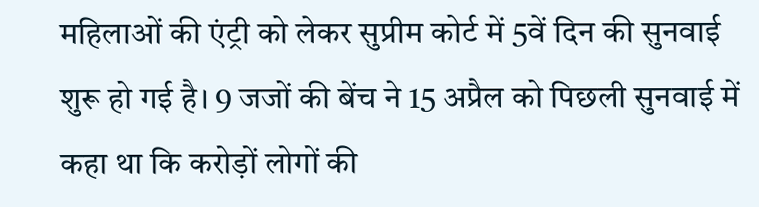महिलाओं की एंट्री को लेकर सुप्रीम कोर्ट में 5वें दिन की सुनवाई शुरू हो गई है। 9 जजों की बेंच ने 15 अप्रैल को पिछली सुनवाई में कहा था कि करोड़ों लोगों की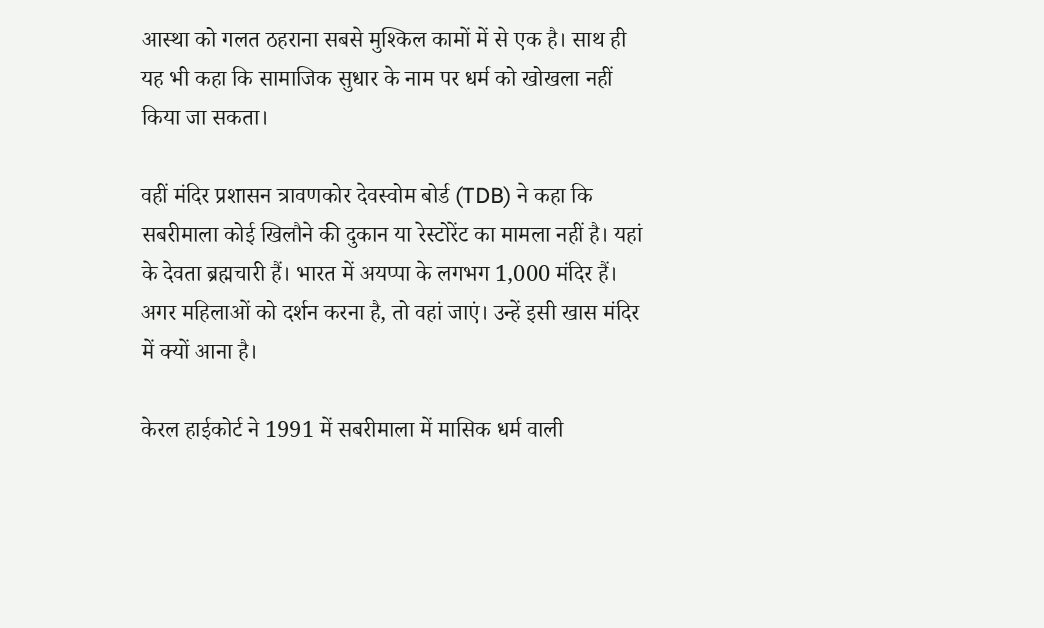आस्था को गलत ठहराना सबसे मुश्किल कामों में से एक है। साथ ही यह भी कहा कि सामाजिक सुधार के नाम पर धर्म को खोखला नहीं किया जा सकता।

वहीं मंदिर प्रशासन त्रावणकोर देवस्वोम बोर्ड (TDB) ने कहा कि सबरीमाला कोई खिलौने की दुकान या रेस्टोरेंट का मामला नहीं है। यहां के देवता ब्रह्मचारी हैं। भारत में अयप्पा के लगभग 1,000 मंदिर हैं। अगर महिलाओं को दर्शन करना है, तो वहां जाएं। उन्हें इसी खास मंदिर में क्यों आना है।

केरल हाईकोर्ट ने 1991 में सबरीमाला में मासिक धर्म वाली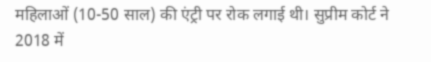महिलाओं (10-50 साल) की एंट्री पर रोक लगाई थी। सुप्रीम कोर्ट ने 2018 में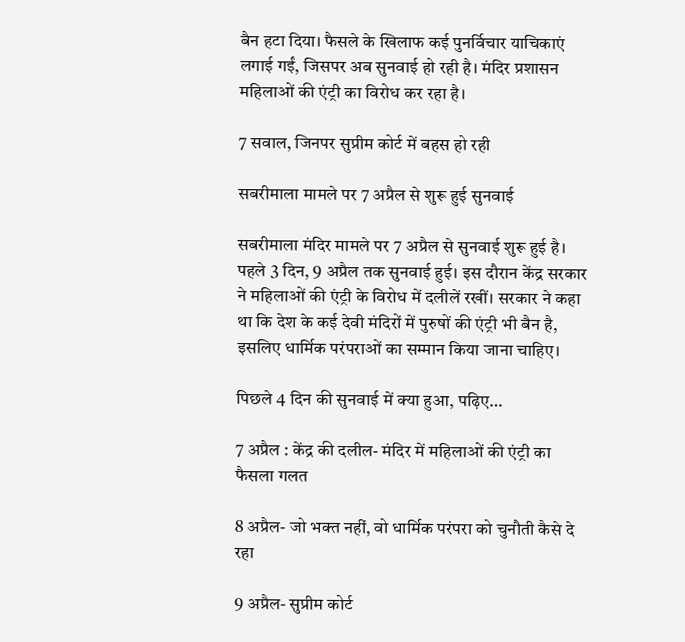बैन हटा दिया। फैसले के खिलाफ कई पुनर्विचार याचिकाएं लगाई गईं, जिसपर अब सुनवाई हो रही है। मंदिर प्रशासन महिलाओं की एंट्री का विरोध कर रहा है।

7 सवाल, जिनपर सुप्रीम कोर्ट में बहस हो रही

सबरीमाला मामले पर 7 अप्रैल से शुरू हुई सुनवाई

सबरीमाला मंदिर मामले पर 7 अप्रैल से सुनवाई शुरू हुई है। पहले 3 दिन, 9 अप्रैल तक सुनवाई हुई। इस दौरान केंद्र सरकार ने महिलाओं की एंट्री के विरोध में दलीलें रखीं। सरकार ने कहा था कि देश के कई देवी मंदिरों में पुरुषों की एंट्री भी बैन है, इसलिए धार्मिक परंपराओं का सम्मान किया जाना चाहिए।

पिछले 4 दिन की सुनवाई में क्या हुआ, पढ़िए…

7 अप्रैल : केंद्र की दलील- मंदिर में महिलाओं की एंट्री का फैसला गलत

8 अप्रैल- जो भक्त नहीं, वो धार्मिक परंपरा को चुनौती कैसे दे रहा

9 अप्रैल- सुप्रीम कोर्ट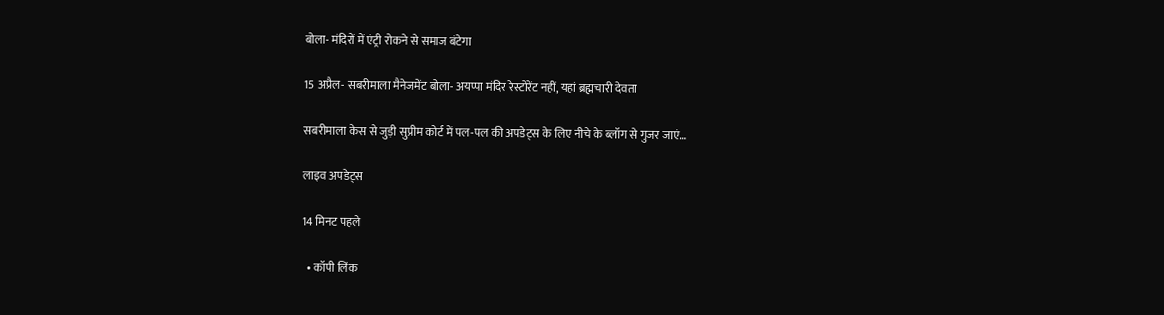बोला- मंदिरों में एंट्री रोकने से समाज बंटेगा

15 अप्रैल- सबरीमाला मैनेजमेंट बोला- अयप्पा मंदिर रेस्टोरेंट नहीं, यहां ब्रह्मचारी देवता

सबरीमाला केस से जुड़ी सुप्रीम कोर्ट में पल-पल की अपडेट्स के लिए नीचे के ब्लॉग से गुजर जाएं…

लाइव अपडेट्स

14 मिनट पहले

  • कॉपी लिंक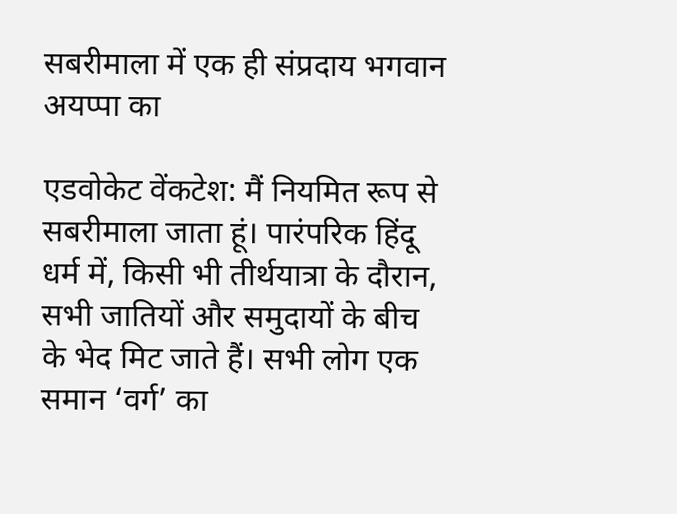सबरीमाला में एक ही संप्रदाय भगवान अयप्पा का

एडवोकेट वेंकटेश: मैं नियमित रूप से सबरीमाला जाता हूं। पारंपरिक हिंदू धर्म में, किसी भी तीर्थयात्रा के दौरान, सभी जातियों और समुदायों के बीच के भेद मिट जाते हैं। सभी लोग एक समान ‘वर्ग’ का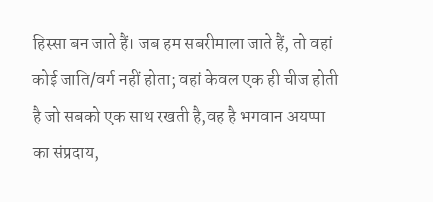हिस्सा बन जाते हैं। जब हम सबरीमाला जाते हैं, तो वहां कोई जाति/वर्ग नहीं होता; वहां केवल एक ही चीज होती है जो सबको एक साथ रखती है,वह है भगवान अयप्पा का संप्रदाय,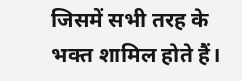जिसमें सभी तरह के भक्त शामिल होते हैं।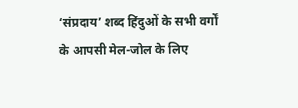‘संप्रदाय’ शब्द हिंदुओं के सभी वर्गों के आपसी मेल-जोल के लिए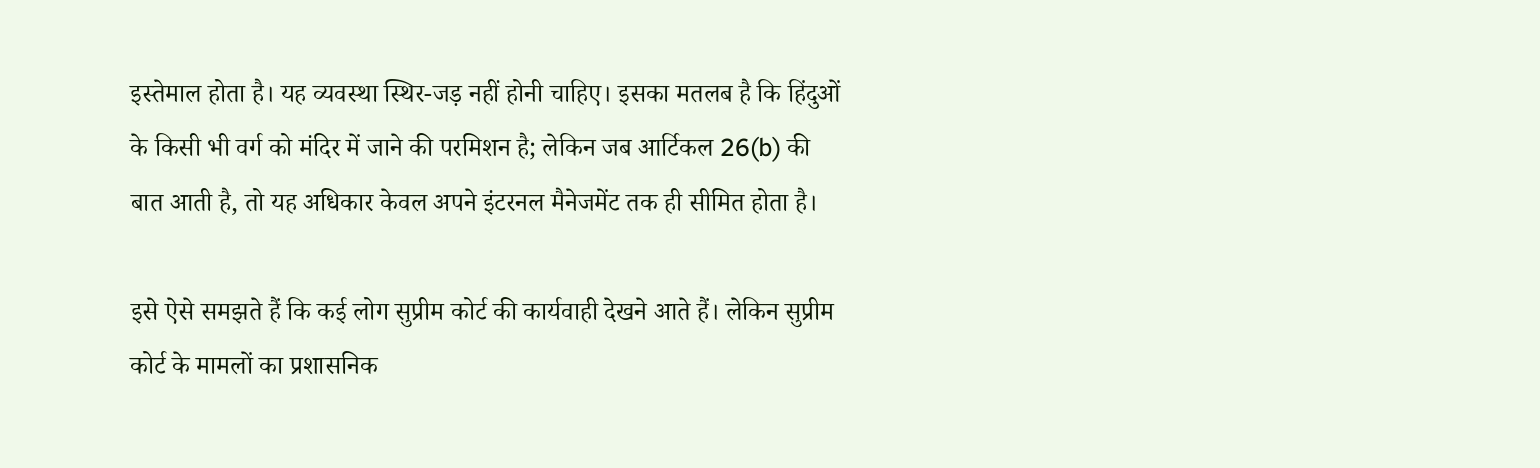इस्तेमाल होता है। यह व्यवस्था स्थिर-जड़ नहीं होनी चाहिए। इसका मतलब है कि हिंदुओं के किसी भी वर्ग को मंदिर में जाने की परमिशन है; लेकिन जब आर्टिकल 26(b) की बात आती है, तो यह अधिकार केवल अपने इंटरनल मैनेजमेंट तक ही सीमित होता है।

इसे ऐसे समझते हैं कि कई लोग सुप्रीम कोर्ट की कार्यवाही देखने आते हैं। लेकिन सुप्रीम कोर्ट के मामलों का प्रशासनिक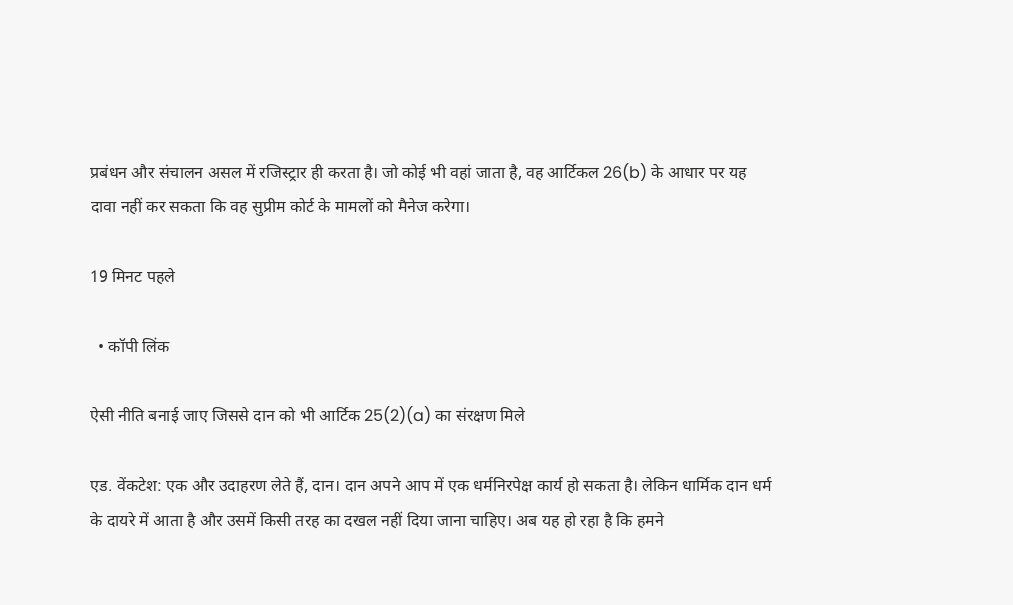प्रबंधन और संचालन असल में रजिस्ट्रार ही करता है। जो कोई भी वहां जाता है, वह आर्टिकल 26(b) के आधार पर यह दावा नहीं कर सकता कि वह सुप्रीम कोर्ट के मामलों को मैनेज करेगा।

19 मिनट पहले

  • कॉपी लिंक

ऐसी नीति बनाई जाए जिससे दान को भी आर्टिक 25(2)(a) का संरक्षण मिले

एड. वेंकटेश: एक और उदाहरण लेते हैं, दान। दान अपने आप में एक धर्मनिरपेक्ष कार्य हो सकता है। लेकिन धार्मिक दान धर्म के दायरे में आता है और उसमें किसी तरह का दखल नहीं दिया जाना चाहिए। अब यह हो रहा है कि हमने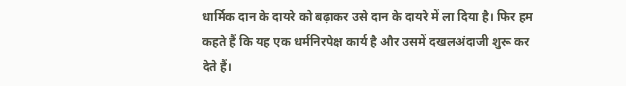धार्मिक दान के दायरे को बढ़ाकर उसे दान के दायरे में ला दिया है। फिर हम कहते हैं कि यह एक धर्मनिरपेक्ष कार्य है और उसमें दखलअंदाजी शुरू कर देते हैं।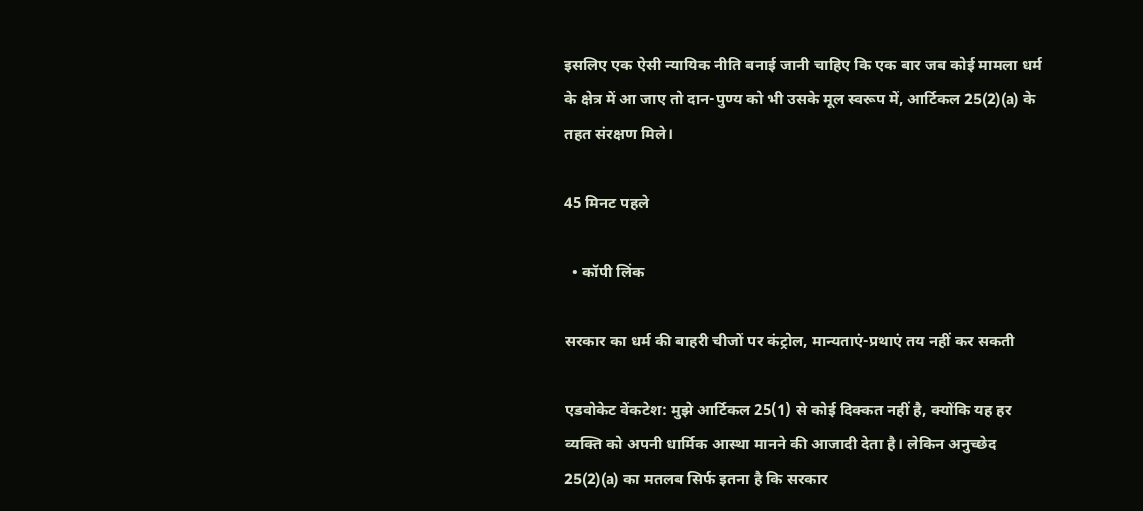इसलिए एक ऐसी न्यायिक नीति बनाई जानी चाहिए कि एक बार जब कोई मामला धर्म के क्षेत्र में आ जाए तो दान-पुण्य को भी उसके मूल स्वरूप में, आर्टिकल 25(2)(a) के तहत संरक्षण मिले।

45 मिनट पहले

  • कॉपी लिंक

सरकार का धर्म की बाहरी चीजों पर कंट्रोल, मान्यताएं-प्रथाएं तय नहीं कर सकती

एडवोकेट वेंकटेश: मुझे आर्टिकल 25(1) से कोई दिक्कत नहीं है, क्योंकि यह हर व्यक्ति को अपनी धार्मिक आस्था मानने की आजादी देता है। लेकिन अनुच्छेद 25(2)(a) का मतलब सिर्फ इतना है कि सरकार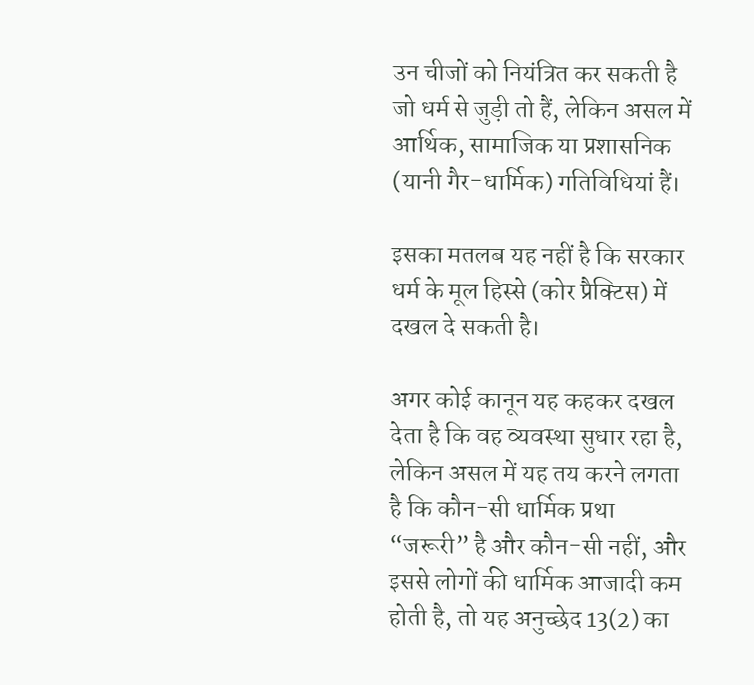उन चीजों को नियंत्रित कर सकती है जो धर्म से जुड़ी तो हैं, लेकिन असल में आर्थिक, सामाजिक या प्रशासनिक (यानी गैर-धार्मिक) गतिविधियां हैं।

इसका मतलब यह नहीं है कि सरकार धर्म के मूल हिस्से (कोर प्रैक्टिस) में दखल दे सकती है।

अगर कोई कानून यह कहकर दखल देता है कि वह व्यवस्था सुधार रहा है, लेकिन असल में यह तय करने लगता है कि कौन-सी धार्मिक प्रथा “जरूरी” है और कौन-सी नहीं, और इससे लोगों की धार्मिक आजादी कम होती है, तो यह अनुच्छेद 13(2) का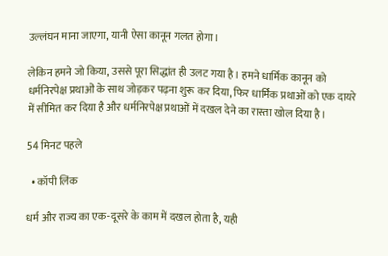उल्लंघन माना जाएगा, यानी ऐसा कानून गलत होगा।

लेकिन हमने जो किया, उससे पूरा सिद्धांत ही उलट गया है। हमने धार्मिक कानून को धर्मनिरपेक्ष प्रथाओं के साथ जोड़कर पढ़ना शुरू कर दिया, फिर धार्मिक प्रथाओं को एक दायरे में सीमित कर दिया है और धर्मनिरपेक्ष प्रथाओं में दखल देने का रास्ता खोल दिया है।

54 मिनट पहले

  • कॉपी लिंक

धर्म और राज्य का एक-दूसरे के काम में दखल होता है, यही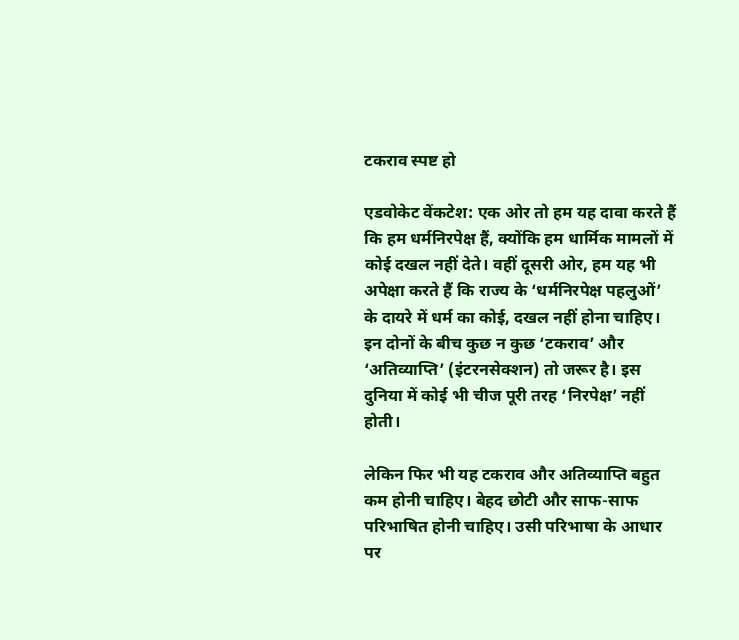टकराव स्पष्ट हो

एडवोकेट वेंकटेश: एक ओर तो हम यह दावा करते हैं कि हम धर्मनिरपेक्ष हैं, क्योंकि हम धार्मिक मामलों में कोई दखल नहीं देते। वहीं दूसरी ओर, हम यह भी अपेक्षा करते हैं कि राज्य के ‘धर्मनिरपेक्ष पहलुओं’ के दायरे में धर्म का कोई, दखल नहीं होना चाहिए। इन दोनों के बीच कुछ न कुछ ‘टकराव’ और ‘अतिव्याप्ति’ (इंटरनसेक्शन) तो जरूर है। इस दुनिया में कोई भी चीज पूरी तरह ‘निरपेक्ष’ नहीं होती।

लेकिन फिर भी यह टकराव और अतिव्याप्ति बहुत कम होनी चाहिए। बेहद छोटी और साफ-साफ परिभाषित होनी चाहिए। उसी परिभाषा के आधार पर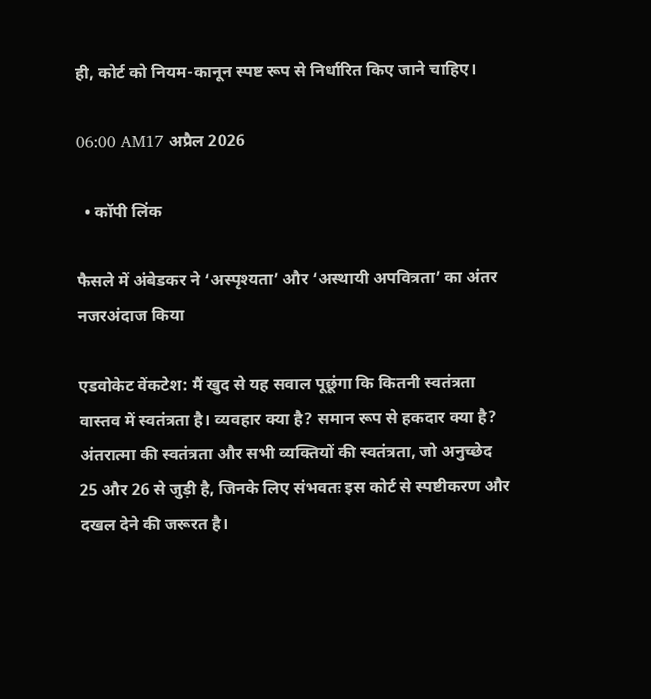ही, कोर्ट को नियम-कानून स्पष्ट रूप से निर्धारित किए जाने चाहिए।

06:00 AM17 अप्रैल 2026

  • कॉपी लिंक

फैसले में अंबेडकर ने ‘अस्पृश्यता’ और ‘अस्थायी अपवित्रता’ का अंतर नजरअंदाज किया

एडवोकेट वेंकटेश: मैं खुद से यह सवाल पूछूंगा कि कितनी स्वतंत्रता वास्तव में स्वतंत्रता है। व्यवहार क्या है? समान रूप से हकदार क्या है? अंतरात्मा की स्वतंत्रता और सभी व्यक्तियों की स्वतंत्रता, जो अनुच्छेद 25 और 26 से जुड़ी है, जिनके लिए संभवतः इस कोर्ट से स्पष्टीकरण और दखल देने की जरूरत है।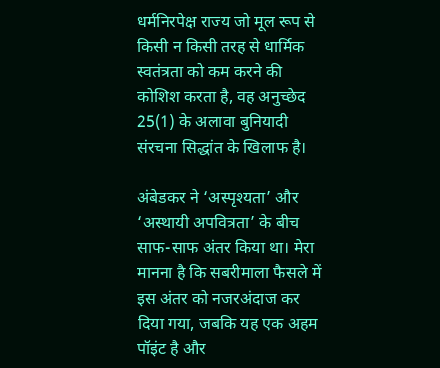धर्मनिरपेक्ष राज्य जो मूल रूप से किसी न किसी तरह से धार्मिक स्वतंत्रता को कम करने की कोशिश करता है, वह अनुच्छेद 25(1) के अलावा बुनियादी संरचना सिद्धांत के खिलाफ है।

अंबेडकर ने ‘अस्पृश्यता’ और ‘अस्थायी अपवित्रता’ के बीच साफ-साफ अंतर किया था। मेरा मानना है कि सबरीमाला फैसले में इस अंतर को नजरअंदाज कर दिया गया, जबकि यह एक अहम पॉइंट है और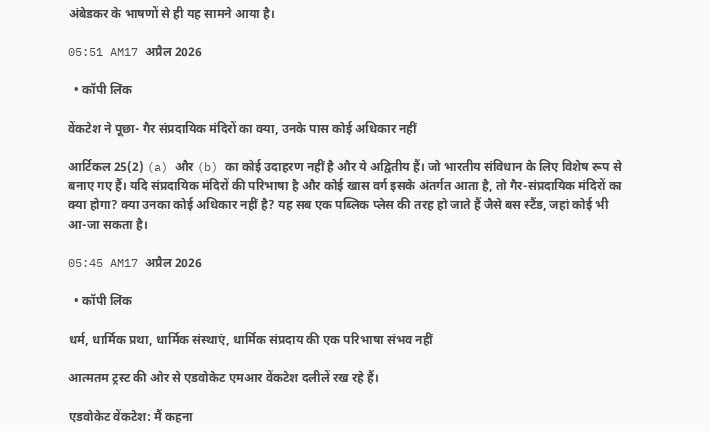अंबेडकर के भाषणों से ही यह सामने आया है।

05:51 AM17 अप्रैल 2026

  • कॉपी लिंक

वेंकटेश ने पूछा- गैर संप्रदायिक मंदिरों का क्या, उनके पास कोई अधिकार नहीं

आर्टिकल 25(2) (a) और (b) का कोई उदाहरण नहीं है और ये अद्वितीय हैं। जो भारतीय संविधान के लिए विशेष रूप से बनाए गए हैं। यदि संप्रदायिक मंदिरों की परिभाषा है और कोई खास वर्ग इसके अंतर्गत आता है, तो गैर-संप्रदायिक मंदिरों का क्या होगा? क्या उनका कोई अधिकार नहीं है? यह सब एक पब्लिक प्लेस की तरह हो जाते हैं जैसे बस स्टैंड, जहां कोई भी आ-जा सकता है।

05:45 AM17 अप्रैल 2026

  • कॉपी लिंक

धर्म, धार्मिक प्रथा, धार्मिक संस्थाएं, धार्मिक संप्रदाय की एक परिभाषा संभव नहीं

आत्मतम ट्रस्ट की ओर से एडवोकेट एमआर वेंकटेश दलीलें रख रहे हैं।

एडवोकेट वेंकटेश: मैं कहना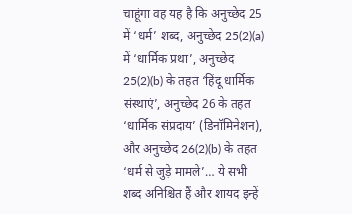चाहूंगा वह यह है कि अनुच्छेद 25 में ‘धर्म’ शब्द, अनुच्छेद 25(2)(a) में ‘धार्मिक प्रथा’, अनुच्छेद 25(2)(b) के तहत ‘हिंदू धार्मिक संस्थाएं’, अनुच्छेद 26 के तहत ‘धार्मिक संप्रदाय’ (डिनॉमिनेशन), और अनुच्छेद 26(2)(b) के तहत ‘धर्म से जुड़े मामले’… ये सभी शब्द अनिश्चित हैं और शायद इन्हें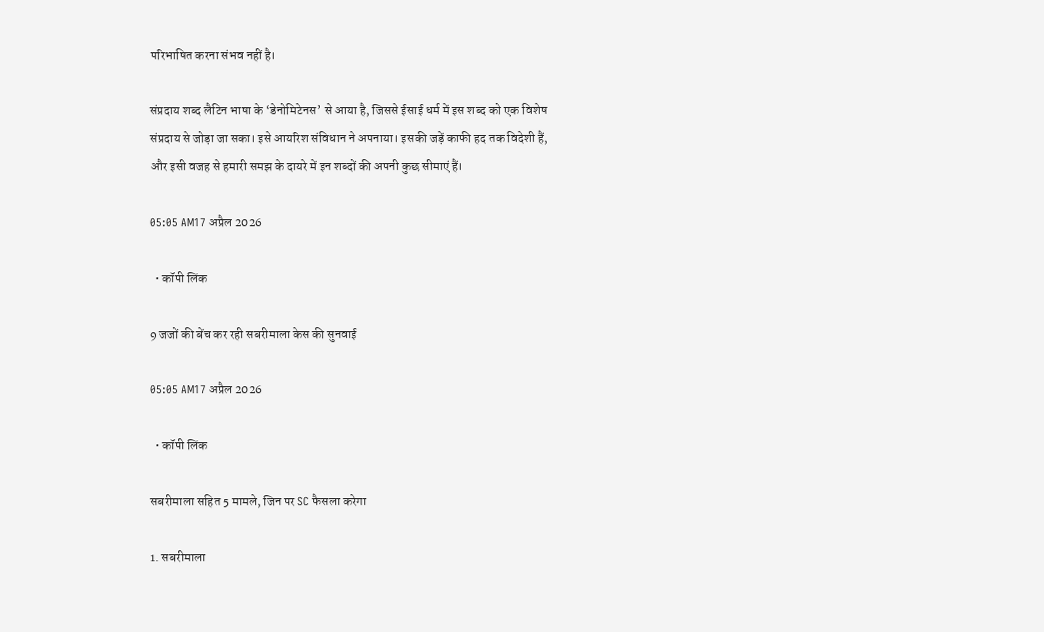परिभाषित करना संभव नहीं है।

संप्रदाय शब्द लैटिन भाषा के ‘डेनोमिटेनस’ से आया है, जिससे ईसाई धर्म में इस शब्द को एक विशेष संप्रदाय से जोड़ा जा सका। इसे आयरिश संविधान ने अपनाया। इसकी जड़ें काफी हद तक विदेशी हैं, और इसी वजह से हमारी समझ के दायरे में इन शब्दों की अपनी कुछ सीमाएं हैं।

05:05 AM17 अप्रैल 2026

  • कॉपी लिंक

9 जजों की बेंच कर रही सबरीमाला केस की सुनवाई

05:05 AM17 अप्रैल 2026

  • कॉपी लिंक

सबरीमाला सहित 5 मामले, जिन पर SC फैसला करेगा

1. सबरीमाला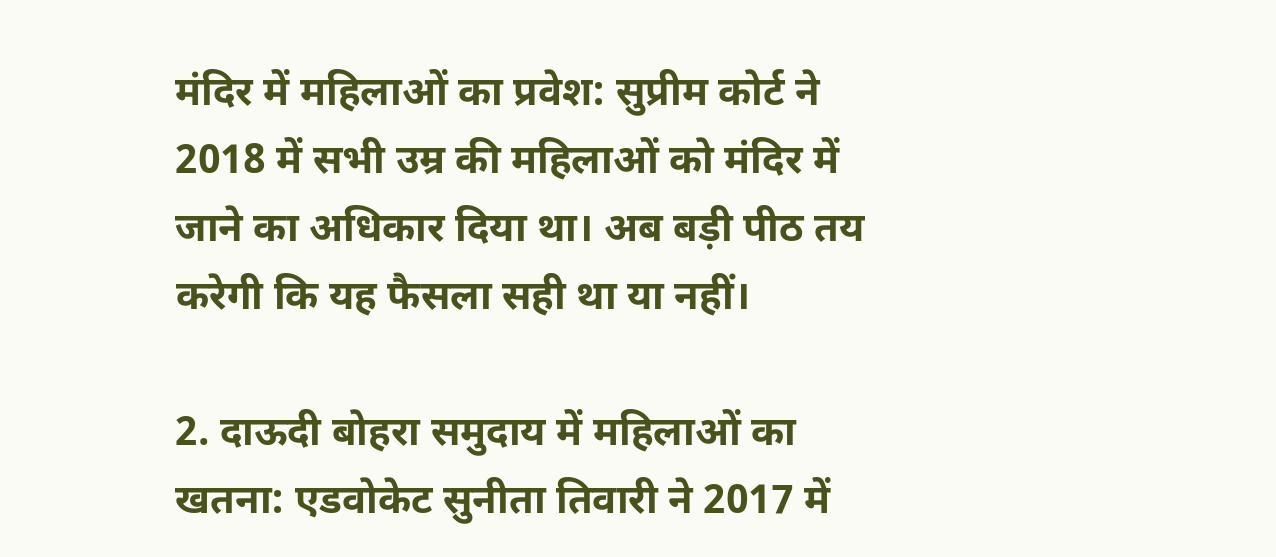मंदिर में महिलाओं का प्रवेश: सुप्रीम कोर्ट ने 2018 में सभी उम्र की महिलाओं को मंदिर में जाने का अधिकार दिया था। अब बड़ी पीठ तय करेगी कि यह फैसला सही था या नहीं।

2. दाऊदी बोहरा समुदाय में महिलाओं का खतना: एडवोकेट सुनीता तिवारी ने 2017 में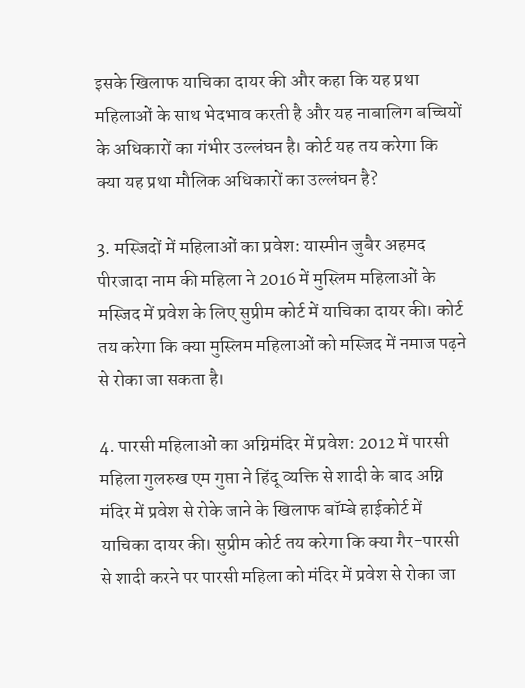इसके खिलाफ याचिका दायर की और कहा कि यह प्रथा महिलाओं के साथ भेदभाव करती है और यह नाबालिग बच्चियों के अधिकारों का गंभीर उल्लंघन है। कोर्ट यह तय करेगा कि क्या यह प्रथा मौलिक अधिकारों का उल्लंघन है?

3. मस्जिदों में महिलाओं का प्रवेश: यास्मीन जुबैर अहमद पीरजादा नाम की महिला ने 2016 में मुस्लिम महिलाओं के मस्जिद में प्रवेश के लिए सुप्रीम कोर्ट में याचिका दायर की। कोर्ट तय करेगा कि क्या मुस्लिम महिलाओं को मस्जिद में नमाज पढ़ने से रोका जा सकता है।

4. पारसी महिलाओं का अग्निमंदिर में प्रवेश: 2012 में पारसी महिला गुलरुख एम गुप्ता ने हिंदू व्यक्ति से शादी के बाद अग्नि मंदिर में प्रवेश से रोके जाने के खिलाफ बॉम्बे हाईकोर्ट में याचिका दायर की। सुप्रीम कोर्ट तय करेगा कि क्या गैर-पारसी से शादी करने पर पारसी महिला को मंदिर में प्रवेश से रोका जा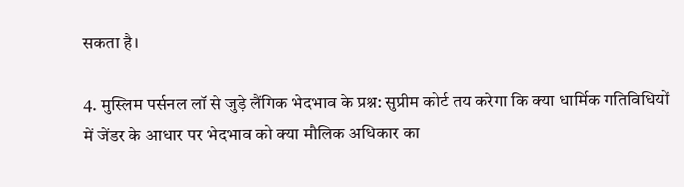सकता है।

4. मुस्लिम पर्सनल लॉ से जुड़े लैंगिक भेदभाव के प्रश्न: सुप्रीम कोर्ट तय करेगा कि क्या धार्मिक गतिविधियों में जेंडर के आधार पर भेदभाव को क्या मौलिक अधिकार का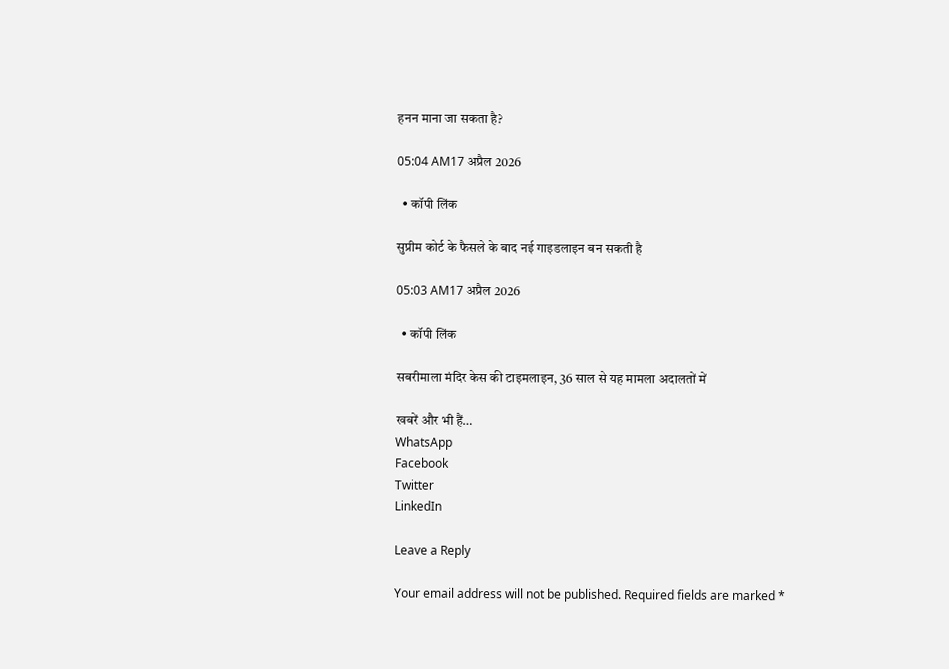हनन माना जा सकता है?

05:04 AM17 अप्रैल 2026

  • कॉपी लिंक

सुप्रीम कोर्ट के फैसले के बाद नई गाइडलाइन बन सकती है

05:03 AM17 अप्रैल 2026

  • कॉपी लिंक

सबरीमाला मंदिर केस की टाइमलाइन, 36 साल से यह मामला अदालतों में

खबरें और भी हैं…
WhatsApp
Facebook
Twitter
LinkedIn

Leave a Reply

Your email address will not be published. Required fields are marked *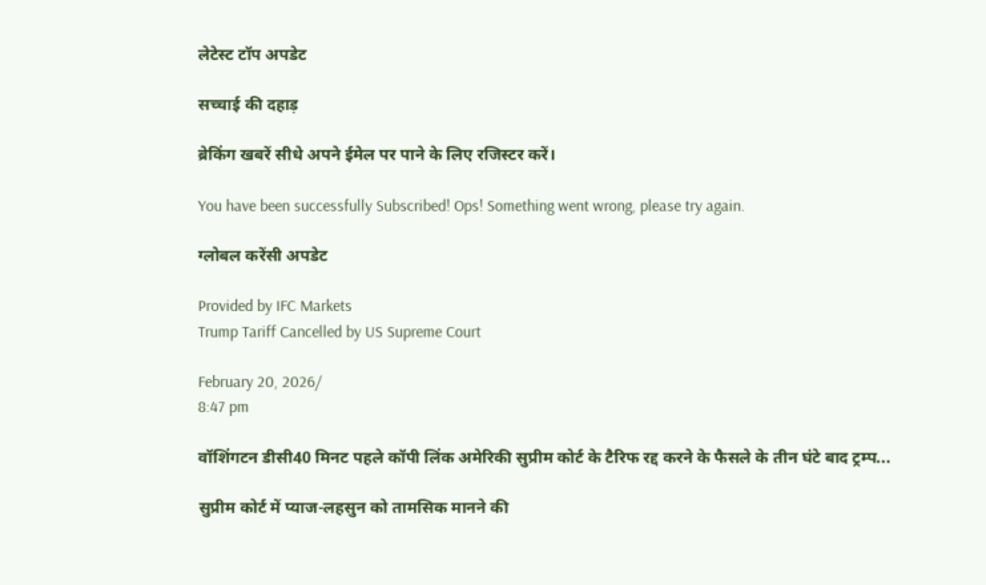लेटेस्ट टॉप अपडेट

सच्चाई की दहाड़

ब्रेकिंग खबरें सीधे अपने ईमेल पर पाने के लिए रजिस्टर करें।

You have been successfully Subscribed! Ops! Something went wrong, please try again.

ग्लोबल करेंसी अपडेट

Provided by IFC Markets
Trump Tariff Cancelled by US Supreme Court

February 20, 2026/
8:47 pm

वॉशिंगटन डीसी40 मिनट पहले कॉपी लिंक अमेरिकी सुप्रीम कोर्ट के टैरिफ रद्द करने के फैसले के तीन घंटे बाद ट्रम्प...

सुप्रीम कोर्ट में प्याज-लहसुन को तामसिक मानने की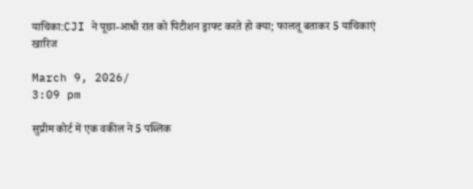याचिका:CJI ने पूछा-आधी रात को पिटीशन ड्राफ्ट करते हो क्या; फालतू बताकर 5 याचिकाएं खारिज

March 9, 2026/
3:09 pm

सुप्रीम कोर्ट में एक वकील ने 5 पब्लिक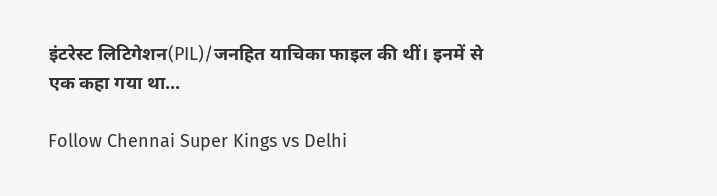इंटरेस्ट लिटिगेशन(PIL)/जनहित याचिका फाइल की थीं। इनमें से एक कहा गया था...

Follow Chennai Super Kings vs Delhi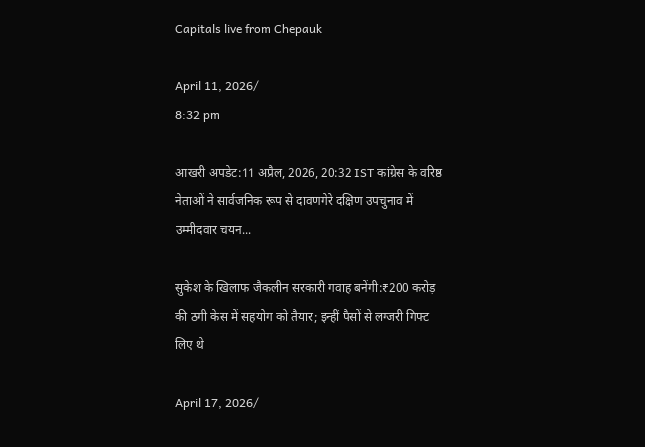Capitals live from Chepauk

April 11, 2026/
8:32 pm

आखरी अपडेट:11 अप्रैल, 2026, 20:32 IST कांग्रेस के वरिष्ठ नेताओं ने सार्वजनिक रूप से दावणगेरे दक्षिण उपचुनाव में उम्मीदवार चयन...

सुकेश के खिलाफ जैकलीन सरकारी गवाह बनेंगी:₹200 करोड़ की ठगी केस में सहयोग को तैयार; इन्हीं पैसों से लग्जरी गिफ्ट लिए थे

April 17, 2026/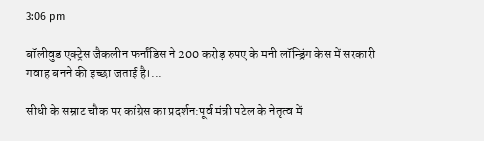3:06 pm

बॉलीवुड एक्ट्रेस जैकलीन फर्नांडिस ने 200 करोड़ रुपए के मनी लॉन्ड्रिंग केस में सरकारी गवाह बनने की इच्छा जताई है।...

सीधी के सम्राट चौक पर कांग्रेस का प्रदर्शन:पूर्व मंत्री पटेल के नेतृत्व में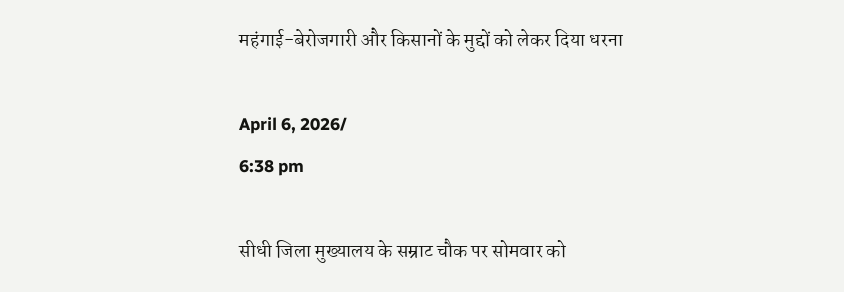महंगाई-बेरोजगारी और किसानों के मुद्दों को लेकर दिया धरना

April 6, 2026/
6:38 pm

सीधी जिला मुख्यालय के सम्राट चौक पर सोमवार को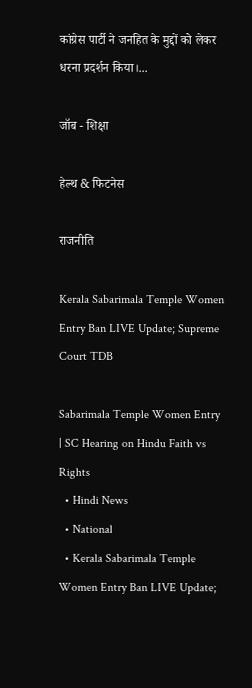कांग्रेस पार्टी ने जनहित के मुद्दों को लेकर धरना प्रदर्शन किया।...

जॉब - शिक्षा

हेल्थ & फिटनेस

राजनीति

Kerala Sabarimala Temple Women Entry Ban LIVE Update; Supreme Court TDB

Sabarimala Temple Women Entry | SC Hearing on Hindu Faith vs Rights
  • Hindi News
  • National
  • Kerala Sabarimala Temple Women Entry Ban LIVE Update;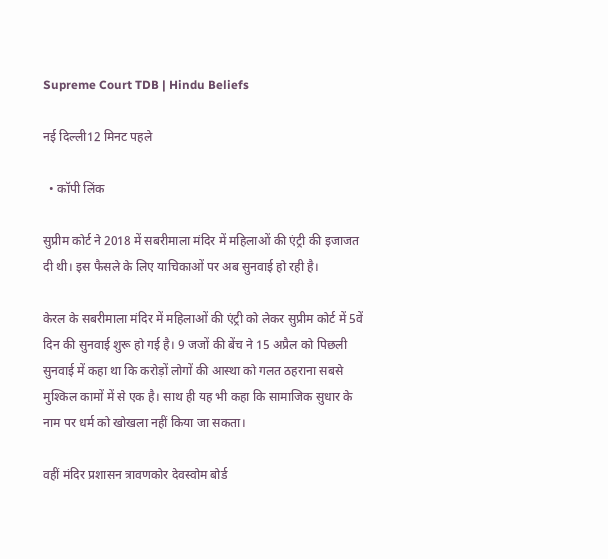Supreme Court TDB | Hindu Beliefs

नई दिल्ली12 मिनट पहले

  • कॉपी लिंक

सुप्रीम कोर्ट ने 2018 में सबरीमाला मंदिर में महिलाओं की एंट्री की इजाजत दी थी। इस फैसले के लिए याचिकाओं पर अब सुनवाई हो रही है।

केरल के सबरीमाला मंदिर में महिलाओं की एंट्री को लेकर सुप्रीम कोर्ट में 5वें दिन की सुनवाई शुरू हो गई है। 9 जजों की बेंच ने 15 अप्रैल को पिछली सुनवाई में कहा था कि करोड़ों लोगों की आस्था को गलत ठहराना सबसे मुश्किल कामों में से एक है। साथ ही यह भी कहा कि सामाजिक सुधार के नाम पर धर्म को खोखला नहीं किया जा सकता।

वहीं मंदिर प्रशासन त्रावणकोर देवस्वोम बोर्ड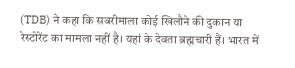(TDB) ने कहा कि सबरीमाला कोई खिलौने की दुकान या रेस्टोरेंट का मामला नहीं है। यहां के देवता ब्रह्मचारी हैं। भारत में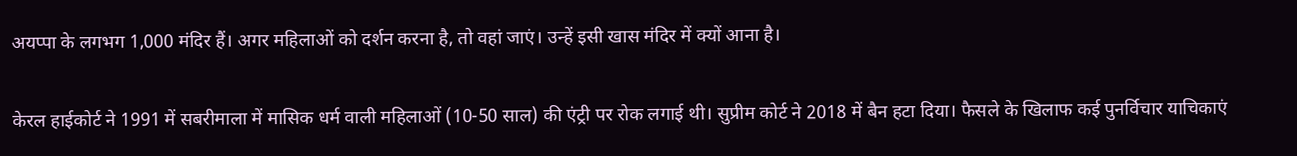अयप्पा के लगभग 1,000 मंदिर हैं। अगर महिलाओं को दर्शन करना है, तो वहां जाएं। उन्हें इसी खास मंदिर में क्यों आना है।

केरल हाईकोर्ट ने 1991 में सबरीमाला में मासिक धर्म वाली महिलाओं (10-50 साल) की एंट्री पर रोक लगाई थी। सुप्रीम कोर्ट ने 2018 में बैन हटा दिया। फैसले के खिलाफ कई पुनर्विचार याचिकाएं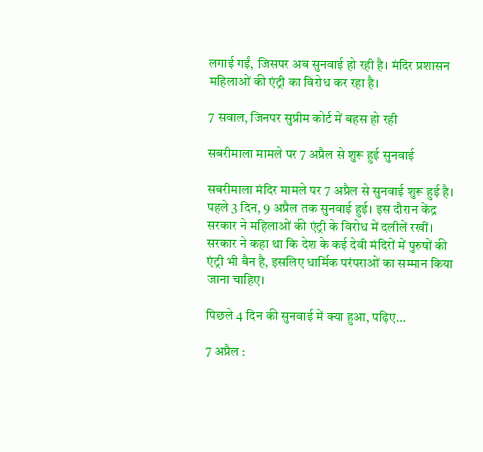लगाई गईं, जिसपर अब सुनवाई हो रही है। मंदिर प्रशासन महिलाओं की एंट्री का विरोध कर रहा है।

7 सवाल, जिनपर सुप्रीम कोर्ट में बहस हो रही

सबरीमाला मामले पर 7 अप्रैल से शुरू हुई सुनवाई

सबरीमाला मंदिर मामले पर 7 अप्रैल से सुनवाई शुरू हुई है। पहले 3 दिन, 9 अप्रैल तक सुनवाई हुई। इस दौरान केंद्र सरकार ने महिलाओं की एंट्री के विरोध में दलीलें रखीं। सरकार ने कहा था कि देश के कई देवी मंदिरों में पुरुषों की एंट्री भी बैन है, इसलिए धार्मिक परंपराओं का सम्मान किया जाना चाहिए।

पिछले 4 दिन की सुनवाई में क्या हुआ, पढ़िए…

7 अप्रैल :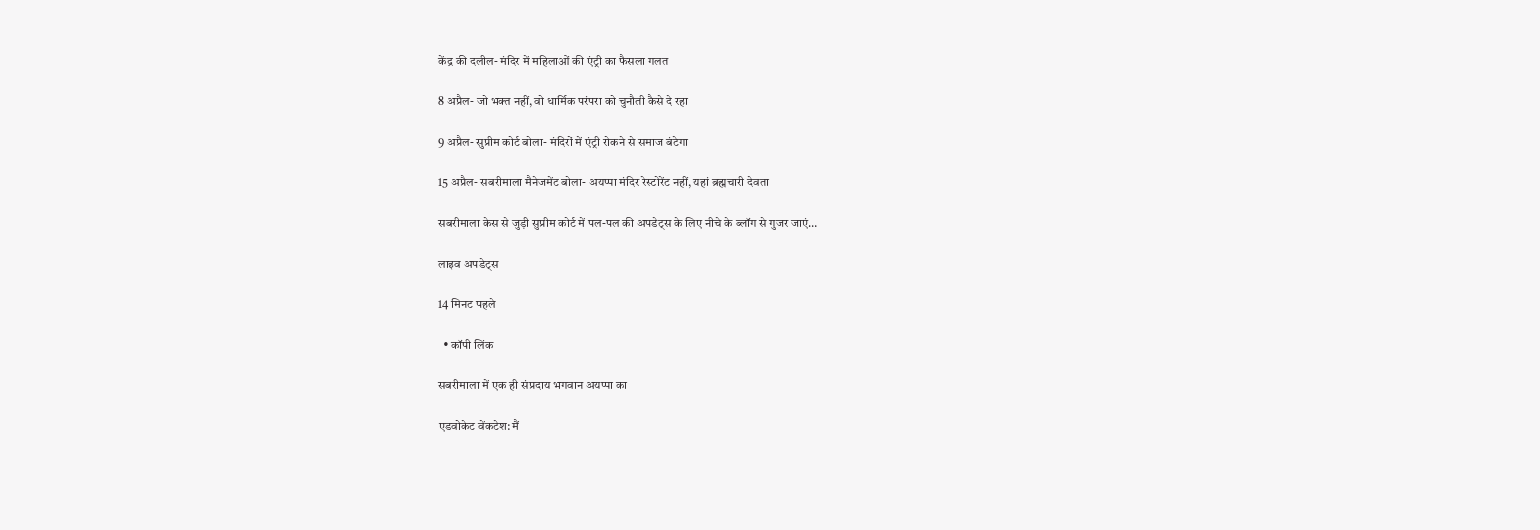केंद्र की दलील- मंदिर में महिलाओं की एंट्री का फैसला गलत

8 अप्रैल- जो भक्त नहीं, वो धार्मिक परंपरा को चुनौती कैसे दे रहा

9 अप्रैल- सुप्रीम कोर्ट बोला- मंदिरों में एंट्री रोकने से समाज बंटेगा

15 अप्रैल- सबरीमाला मैनेजमेंट बोला- अयप्पा मंदिर रेस्टोरेंट नहीं, यहां ब्रह्मचारी देवता

सबरीमाला केस से जुड़ी सुप्रीम कोर्ट में पल-पल की अपडेट्स के लिए नीचे के ब्लॉग से गुजर जाएं…

लाइव अपडेट्स

14 मिनट पहले

  • कॉपी लिंक

सबरीमाला में एक ही संप्रदाय भगवान अयप्पा का

एडवोकेट वेंकटेश: मैं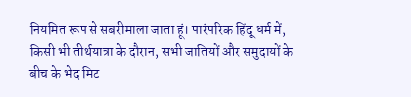नियमित रूप से सबरीमाला जाता हूं। पारंपरिक हिंदू धर्म में, किसी भी तीर्थयात्रा के दौरान, सभी जातियों और समुदायों के बीच के भेद मिट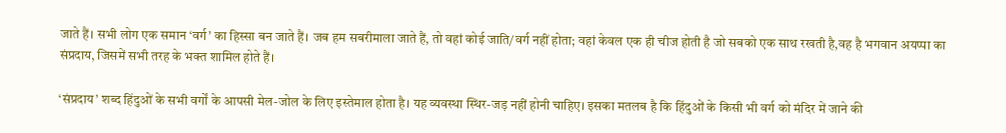जाते हैं। सभी लोग एक समान ‘वर्ग’ का हिस्सा बन जाते हैं। जब हम सबरीमाला जाते हैं, तो वहां कोई जाति/वर्ग नहीं होता; वहां केवल एक ही चीज होती है जो सबको एक साथ रखती है,वह है भगवान अयप्पा का संप्रदाय, जिसमें सभी तरह के भक्त शामिल होते हैं।

‘संप्रदाय’ शब्द हिंदुओं के सभी वर्गों के आपसी मेल-जोल के लिए इस्तेमाल होता है। यह व्यवस्था स्थिर-जड़ नहीं होनी चाहिए। इसका मतलब है कि हिंदुओं के किसी भी वर्ग को मंदिर में जाने की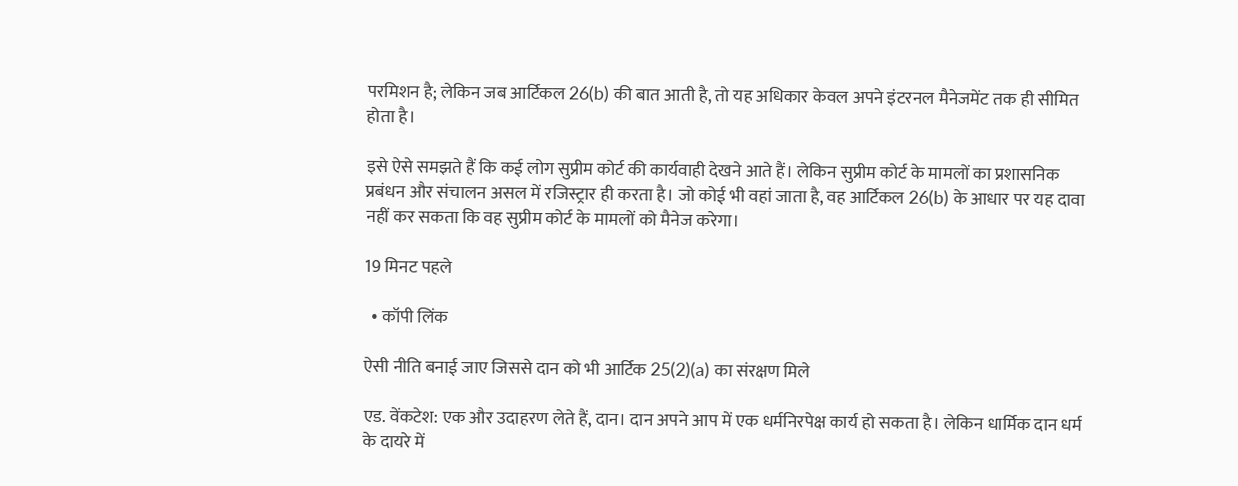परमिशन है; लेकिन जब आर्टिकल 26(b) की बात आती है, तो यह अधिकार केवल अपने इंटरनल मैनेजमेंट तक ही सीमित होता है।

इसे ऐसे समझते हैं कि कई लोग सुप्रीम कोर्ट की कार्यवाही देखने आते हैं। लेकिन सुप्रीम कोर्ट के मामलों का प्रशासनिक प्रबंधन और संचालन असल में रजिस्ट्रार ही करता है। जो कोई भी वहां जाता है, वह आर्टिकल 26(b) के आधार पर यह दावा नहीं कर सकता कि वह सुप्रीम कोर्ट के मामलों को मैनेज करेगा।

19 मिनट पहले

  • कॉपी लिंक

ऐसी नीति बनाई जाए जिससे दान को भी आर्टिक 25(2)(a) का संरक्षण मिले

एड. वेंकटेश: एक और उदाहरण लेते हैं, दान। दान अपने आप में एक धर्मनिरपेक्ष कार्य हो सकता है। लेकिन धार्मिक दान धर्म के दायरे में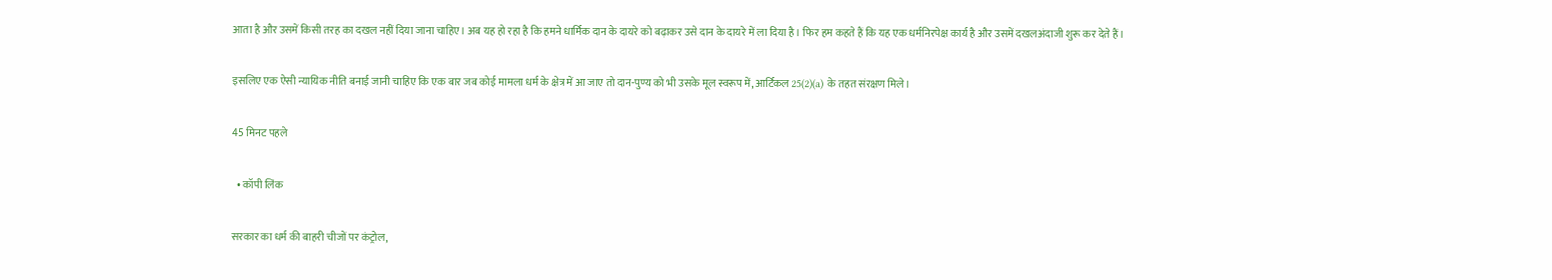आता है और उसमें किसी तरह का दखल नहीं दिया जाना चाहिए। अब यह हो रहा है कि हमने धार्मिक दान के दायरे को बढ़ाकर उसे दान के दायरे में ला दिया है। फिर हम कहते हैं कि यह एक धर्मनिरपेक्ष कार्य है और उसमें दखलअंदाजी शुरू कर देते हैं।

इसलिए एक ऐसी न्यायिक नीति बनाई जानी चाहिए कि एक बार जब कोई मामला धर्म के क्षेत्र में आ जाए तो दान-पुण्य को भी उसके मूल स्वरूप में, आर्टिकल 25(2)(a) के तहत संरक्षण मिले।

45 मिनट पहले

  • कॉपी लिंक

सरकार का धर्म की बाहरी चीजों पर कंट्रोल,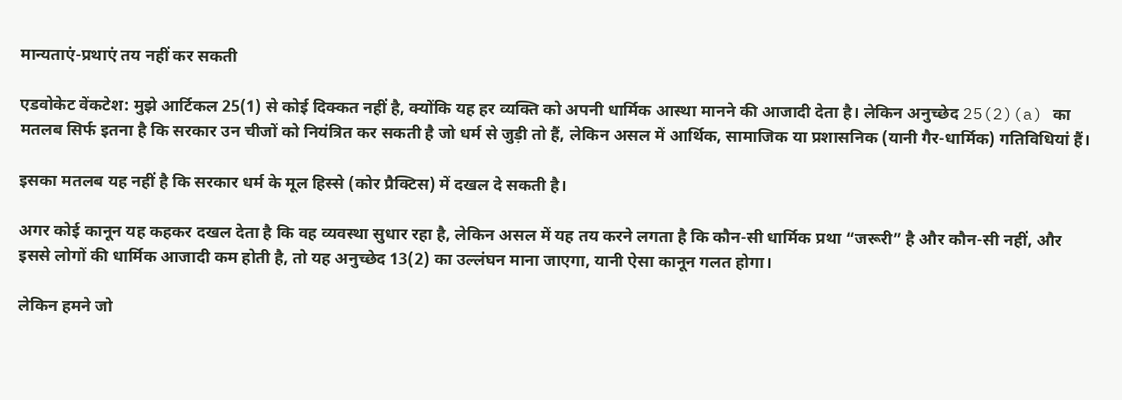मान्यताएं-प्रथाएं तय नहीं कर सकती

एडवोकेट वेंकटेश: मुझे आर्टिकल 25(1) से कोई दिक्कत नहीं है, क्योंकि यह हर व्यक्ति को अपनी धार्मिक आस्था मानने की आजादी देता है। लेकिन अनुच्छेद 25(2)(a) का मतलब सिर्फ इतना है कि सरकार उन चीजों को नियंत्रित कर सकती है जो धर्म से जुड़ी तो हैं, लेकिन असल में आर्थिक, सामाजिक या प्रशासनिक (यानी गैर-धार्मिक) गतिविधियां हैं।

इसका मतलब यह नहीं है कि सरकार धर्म के मूल हिस्से (कोर प्रैक्टिस) में दखल दे सकती है।

अगर कोई कानून यह कहकर दखल देता है कि वह व्यवस्था सुधार रहा है, लेकिन असल में यह तय करने लगता है कि कौन-सी धार्मिक प्रथा “जरूरी” है और कौन-सी नहीं, और इससे लोगों की धार्मिक आजादी कम होती है, तो यह अनुच्छेद 13(2) का उल्लंघन माना जाएगा, यानी ऐसा कानून गलत होगा।

लेकिन हमने जो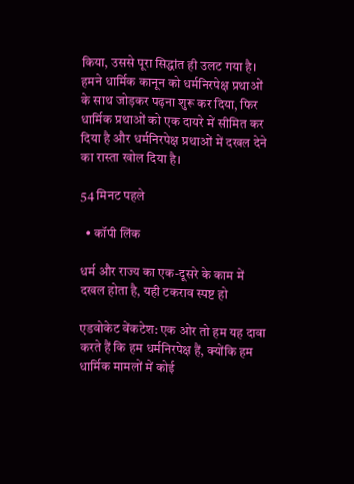किया, उससे पूरा सिद्धांत ही उलट गया है। हमने धार्मिक कानून को धर्मनिरपेक्ष प्रथाओं के साथ जोड़कर पढ़ना शुरू कर दिया, फिर धार्मिक प्रथाओं को एक दायरे में सीमित कर दिया है और धर्मनिरपेक्ष प्रथाओं में दखल देने का रास्ता खोल दिया है।

54 मिनट पहले

  • कॉपी लिंक

धर्म और राज्य का एक-दूसरे के काम में दखल होता है, यही टकराव स्पष्ट हो

एडवोकेट वेंकटेश: एक ओर तो हम यह दावा करते हैं कि हम धर्मनिरपेक्ष हैं, क्योंकि हम धार्मिक मामलों में कोई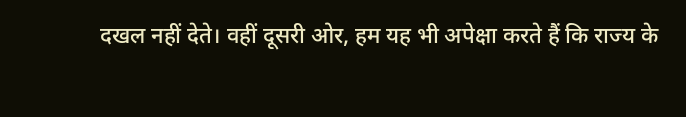दखल नहीं देते। वहीं दूसरी ओर, हम यह भी अपेक्षा करते हैं कि राज्य के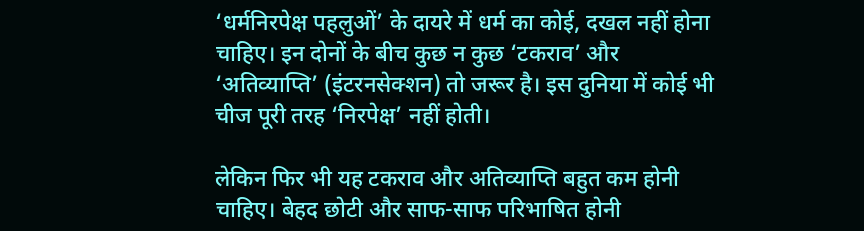‘धर्मनिरपेक्ष पहलुओं’ के दायरे में धर्म का कोई, दखल नहीं होना चाहिए। इन दोनों के बीच कुछ न कुछ ‘टकराव’ और ‘अतिव्याप्ति’ (इंटरनसेक्शन) तो जरूर है। इस दुनिया में कोई भी चीज पूरी तरह ‘निरपेक्ष’ नहीं होती।

लेकिन फिर भी यह टकराव और अतिव्याप्ति बहुत कम होनी चाहिए। बेहद छोटी और साफ-साफ परिभाषित होनी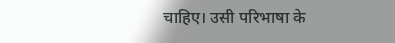चाहिए। उसी परिभाषा के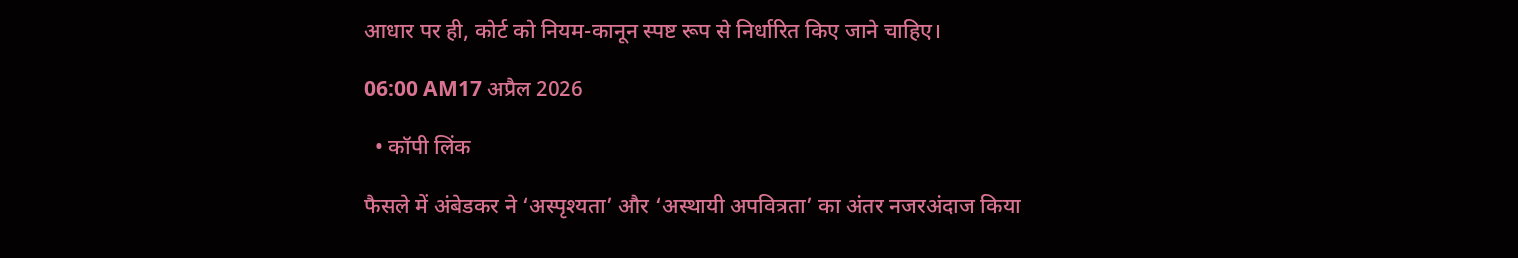आधार पर ही, कोर्ट को नियम-कानून स्पष्ट रूप से निर्धारित किए जाने चाहिए।

06:00 AM17 अप्रैल 2026

  • कॉपी लिंक

फैसले में अंबेडकर ने ‘अस्पृश्यता’ और ‘अस्थायी अपवित्रता’ का अंतर नजरअंदाज किया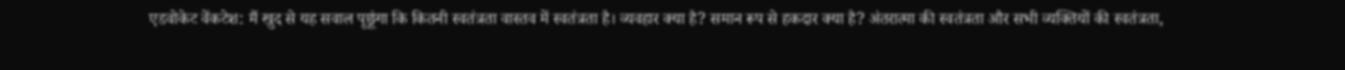एडवोकेट वेंकटेश: मैं खुद से यह सवाल पूछूंगा कि कितनी स्वतंत्रता वास्तव में स्वतंत्रता है। व्यवहार क्या है? समान रूप से हकदार क्या है? अंतरात्मा की स्वतंत्रता और सभी व्यक्तियों की स्वतंत्रता,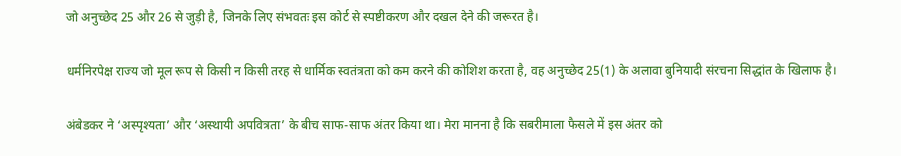जो अनुच्छेद 25 और 26 से जुड़ी है, जिनके लिए संभवतः इस कोर्ट से स्पष्टीकरण और दखल देने की जरूरत है।

धर्मनिरपेक्ष राज्य जो मूल रूप से किसी न किसी तरह से धार्मिक स्वतंत्रता को कम करने की कोशिश करता है, वह अनुच्छेद 25(1) के अलावा बुनियादी संरचना सिद्धांत के खिलाफ है।

अंबेडकर ने ‘अस्पृश्यता’ और ‘अस्थायी अपवित्रता’ के बीच साफ-साफ अंतर किया था। मेरा मानना है कि सबरीमाला फैसले में इस अंतर को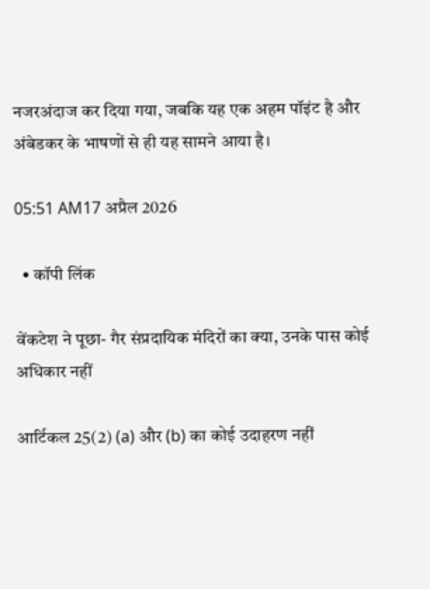नजरअंदाज कर दिया गया, जबकि यह एक अहम पॉइंट है और अंबेडकर के भाषणों से ही यह सामने आया है।

05:51 AM17 अप्रैल 2026

  • कॉपी लिंक

वेंकटेश ने पूछा- गैर संप्रदायिक मंदिरों का क्या, उनके पास कोई अधिकार नहीं

आर्टिकल 25(2) (a) और (b) का कोई उदाहरण नहीं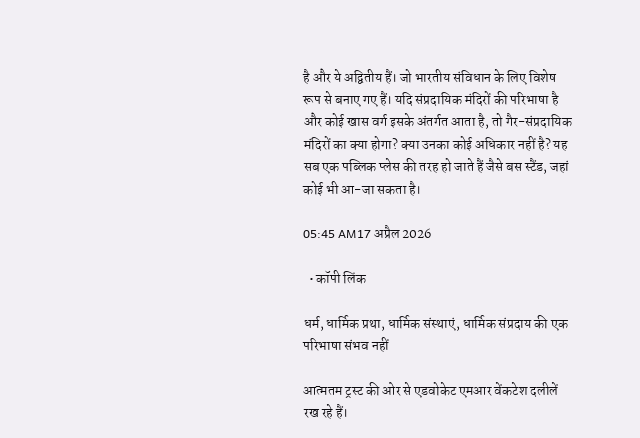है और ये अद्वितीय हैं। जो भारतीय संविधान के लिए विशेष रूप से बनाए गए हैं। यदि संप्रदायिक मंदिरों की परिभाषा है और कोई खास वर्ग इसके अंतर्गत आता है, तो गैर-संप्रदायिक मंदिरों का क्या होगा? क्या उनका कोई अधिकार नहीं है? यह सब एक पब्लिक प्लेस की तरह हो जाते हैं जैसे बस स्टैंड, जहां कोई भी आ-जा सकता है।

05:45 AM17 अप्रैल 2026

  • कॉपी लिंक

धर्म, धार्मिक प्रथा, धार्मिक संस्थाएं, धार्मिक संप्रदाय की एक परिभाषा संभव नहीं

आत्मतम ट्रस्ट की ओर से एडवोकेट एमआर वेंकटेश दलीलें रख रहे हैं।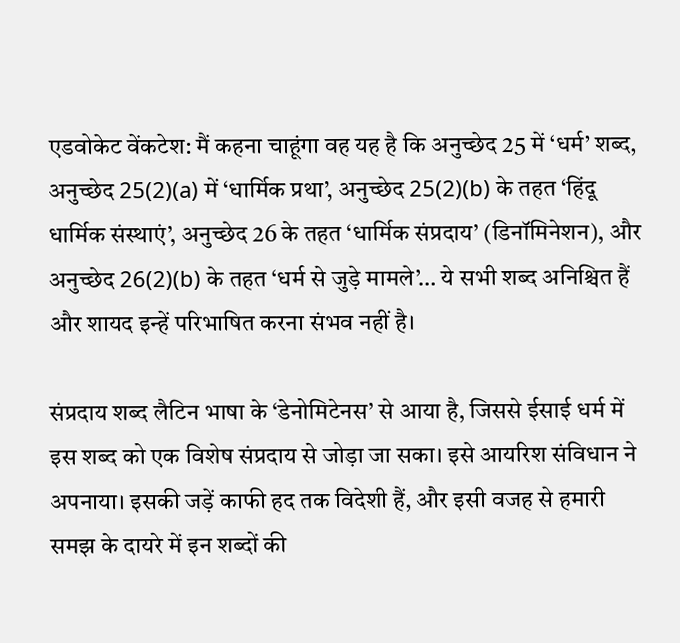एडवोकेट वेंकटेश: मैं कहना चाहूंगा वह यह है कि अनुच्छेद 25 में ‘धर्म’ शब्द, अनुच्छेद 25(2)(a) में ‘धार्मिक प्रथा’, अनुच्छेद 25(2)(b) के तहत ‘हिंदू धार्मिक संस्थाएं’, अनुच्छेद 26 के तहत ‘धार्मिक संप्रदाय’ (डिनॉमिनेशन), और अनुच्छेद 26(2)(b) के तहत ‘धर्म से जुड़े मामले’… ये सभी शब्द अनिश्चित हैं और शायद इन्हें परिभाषित करना संभव नहीं है।

संप्रदाय शब्द लैटिन भाषा के ‘डेनोमिटेनस’ से आया है, जिससे ईसाई धर्म में इस शब्द को एक विशेष संप्रदाय से जोड़ा जा सका। इसे आयरिश संविधान ने अपनाया। इसकी जड़ें काफी हद तक विदेशी हैं, और इसी वजह से हमारी समझ के दायरे में इन शब्दों की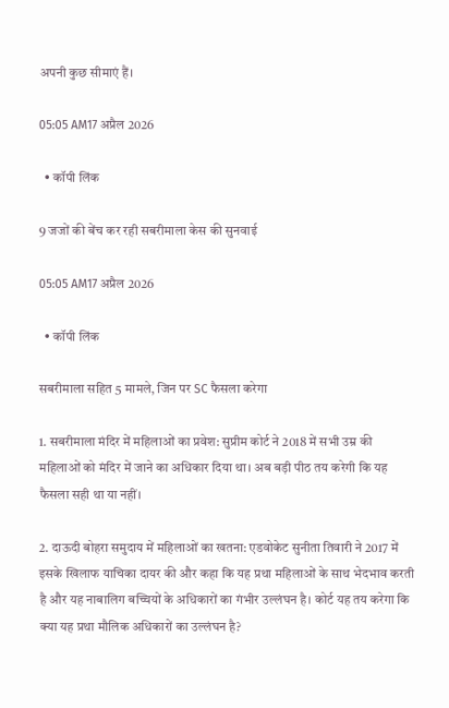अपनी कुछ सीमाएं हैं।

05:05 AM17 अप्रैल 2026

  • कॉपी लिंक

9 जजों की बेंच कर रही सबरीमाला केस की सुनवाई

05:05 AM17 अप्रैल 2026

  • कॉपी लिंक

सबरीमाला सहित 5 मामले, जिन पर SC फैसला करेगा

1. सबरीमाला मंदिर में महिलाओं का प्रवेश: सुप्रीम कोर्ट ने 2018 में सभी उम्र की महिलाओं को मंदिर में जाने का अधिकार दिया था। अब बड़ी पीठ तय करेगी कि यह फैसला सही था या नहीं।

2. दाऊदी बोहरा समुदाय में महिलाओं का खतना: एडवोकेट सुनीता तिवारी ने 2017 में इसके खिलाफ याचिका दायर की और कहा कि यह प्रथा महिलाओं के साथ भेदभाव करती है और यह नाबालिग बच्चियों के अधिकारों का गंभीर उल्लंघन है। कोर्ट यह तय करेगा कि क्या यह प्रथा मौलिक अधिकारों का उल्लंघन है?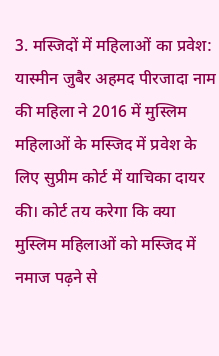3. मस्जिदों में महिलाओं का प्रवेश: यास्मीन जुबैर अहमद पीरजादा नाम की महिला ने 2016 में मुस्लिम महिलाओं के मस्जिद में प्रवेश के लिए सुप्रीम कोर्ट में याचिका दायर की। कोर्ट तय करेगा कि क्या मुस्लिम महिलाओं को मस्जिद में नमाज पढ़ने से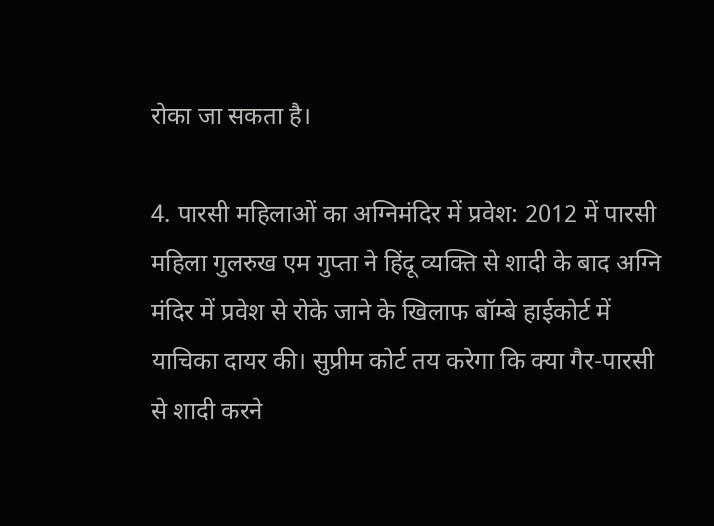रोका जा सकता है।

4. पारसी महिलाओं का अग्निमंदिर में प्रवेश: 2012 में पारसी महिला गुलरुख एम गुप्ता ने हिंदू व्यक्ति से शादी के बाद अग्नि मंदिर में प्रवेश से रोके जाने के खिलाफ बॉम्बे हाईकोर्ट में याचिका दायर की। सुप्रीम कोर्ट तय करेगा कि क्या गैर-पारसी से शादी करने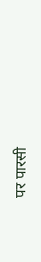पर पारसी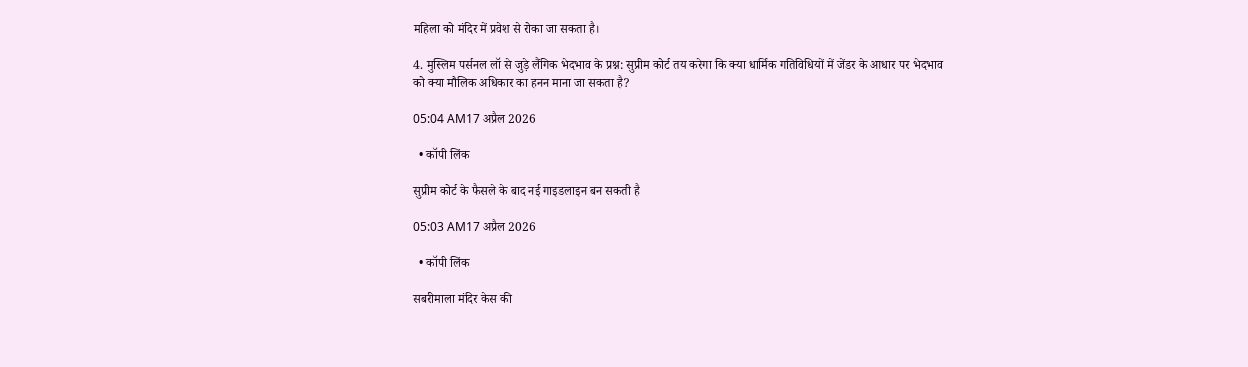महिला को मंदिर में प्रवेश से रोका जा सकता है।

4. मुस्लिम पर्सनल लॉ से जुड़े लैंगिक भेदभाव के प्रश्न: सुप्रीम कोर्ट तय करेगा कि क्या धार्मिक गतिविधियों में जेंडर के आधार पर भेदभाव को क्या मौलिक अधिकार का हनन माना जा सकता है?

05:04 AM17 अप्रैल 2026

  • कॉपी लिंक

सुप्रीम कोर्ट के फैसले के बाद नई गाइडलाइन बन सकती है

05:03 AM17 अप्रैल 2026

  • कॉपी लिंक

सबरीमाला मंदिर केस की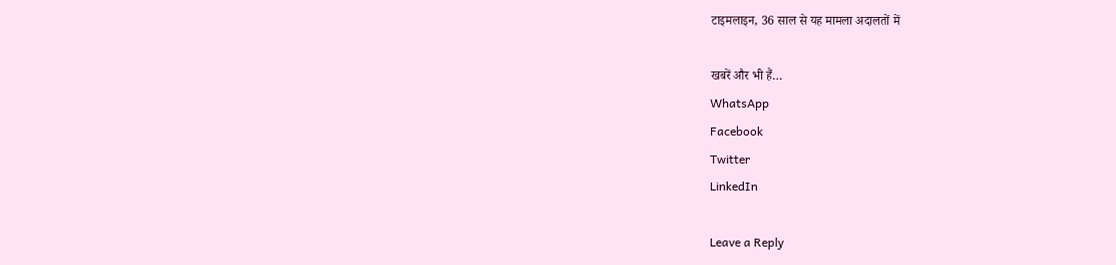टाइमलाइन, 36 साल से यह मामला अदालतों में

खबरें और भी हैं…
WhatsApp
Facebook
Twitter
LinkedIn

Leave a Reply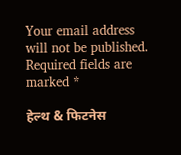Your email address will not be published. Required fields are marked *

हेल्थ & फिटनेस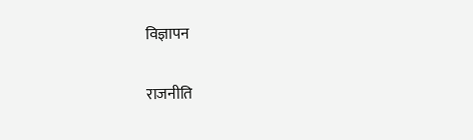विज्ञापन

राजनीति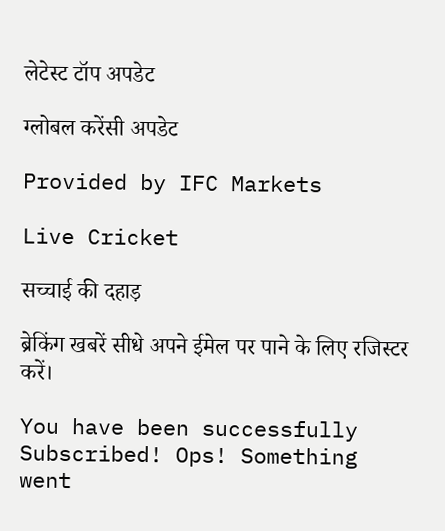लेटेस्ट टॉप अपडेट

ग्लोबल करेंसी अपडेट

Provided by IFC Markets

Live Cricket

सच्चाई की दहाड़

ब्रेकिंग खबरें सीधे अपने ईमेल पर पाने के लिए रजिस्टर करें।

You have been successfully Subscribed! Ops! Something went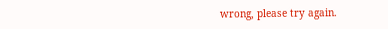wrong, please try again.